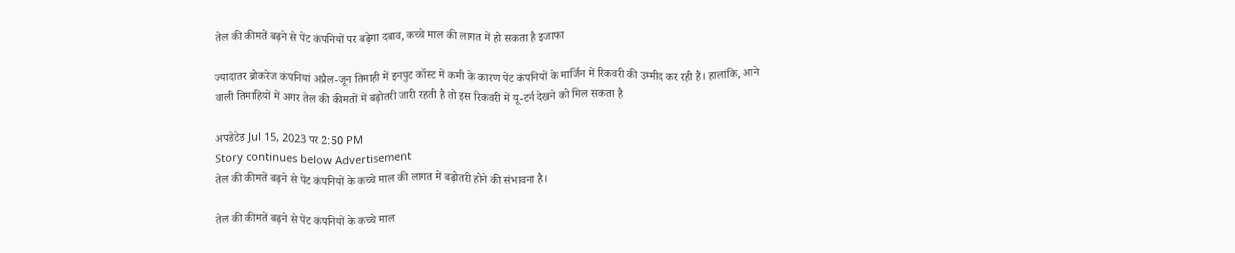तेल की कीमतें बढ़ने से पेंट कंपनियों पर बढ़ेगा दबाव, कच्चे माल की लागत में हो सकता है इजाफा

ज्यादातर ब्रोकरेज कंपनियां अप्रैल-जून तिमाही में इनपुट कॉस्ट में कमी के कारण पेंट कंपनियों के मार्जिन में रिकवरी की उम्मीद कर रही हैं। हालांकि, आने वाली तिमाहियों में अगर तेल की कीमतों में बढ़ोतरी जारी रहती है तो इस रिकवरी में यू-टर्न देखने को मिल सकता है

अपडेटेड Jul 15, 2023 पर 2:50 PM
Story continues below Advertisement
तेल की कीमतें बढ़ने से पेंट कंपनियों के कच्चे माल की लागत में बढ़ोतरी होने की संभावना है।

तेल की कीमतें बढ़ने से पेंट कंपनियों के कच्चे माल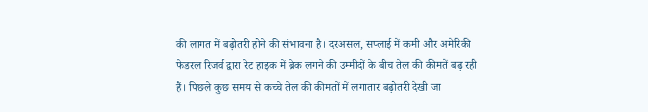की लागत में बढ़ोतरी होने की संभावना है। दरअसल, सप्लाई में कमी और अमेरिकी फेडरल रिजर्व द्वारा रेट हाइक में ब्रेक लगने की उम्मीदों के बीच तेल की कीमतें बढ़ रही हैं। पिछले कुछ समय से कच्चे तेल की कीमतों में लगातार बढ़ोतरी देखी जा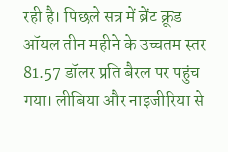रही है। पिछले सत्र में ब्रेंट क्रूड ऑयल तीन महीने के उच्चतम स्तर 81.57 डॉलर प्रति बैरल पर पहुंच गया। लीबिया और नाइजीरिया से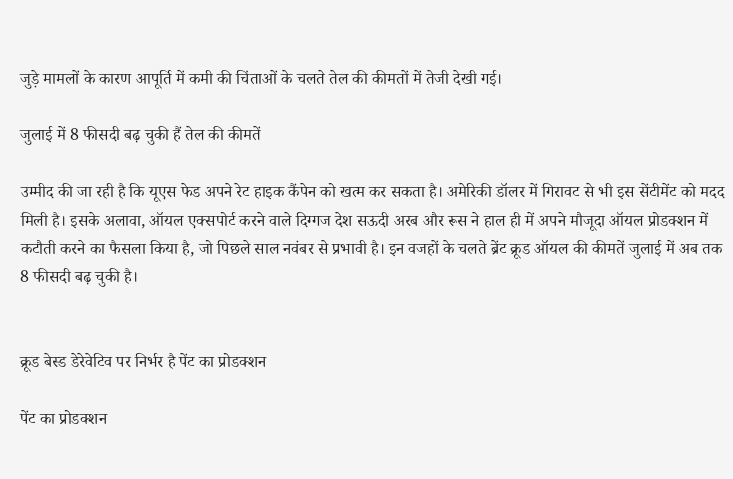जुड़े मामलों के कारण आपूर्ति में कमी की चिंताओं के चलते तेल की कीमतों में तेजी देखी गई।

जुलाई में 8 फीसदी बढ़ चुकी हैं तेल की कीमतें

उम्मीद की जा रही है कि यूएस फेड अपने रेट हाइक कैंपेन को खत्म कर सकता है। अमेरिकी डॉलर में गिरावट से भी इस सेंटीमेंट को मदद मिली है। इसके अलावा, ऑयल एक्सपोर्ट करने वाले दिग्गज देश सऊदी अरब और रूस ने हाल ही में अपने मौजूदा ऑयल प्रोडक्शन में कटौती करने का फैसला किया है, जो पिछले साल नवंबर से प्रभावी है। इन वजहों के चलते ब्रेंट क्रूड ऑयल की कीमतें जुलाई में अब तक 8 फीसदी बढ़ चुकी है।


क्रूड बेस्ड डेरेवेटिव पर निर्भर है पेंट का प्रोडक्शन

पेंट का प्रोडक्शन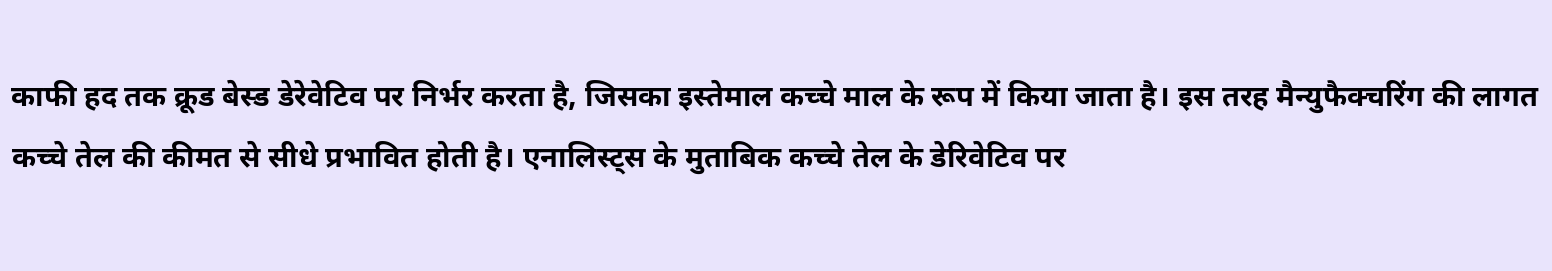काफी हद तक क्रूड बेस्ड डेरेवेटिव पर निर्भर करता है, जिसका इस्तेमाल कच्चे माल के रूप में किया जाता है। इस तरह मैन्युफैक्चरिंग की लागत कच्चे तेल की कीमत से सीधे प्रभावित होती है। एनालिस्ट्स के मुताबिक कच्चे तेल के डेरिवेटिव पर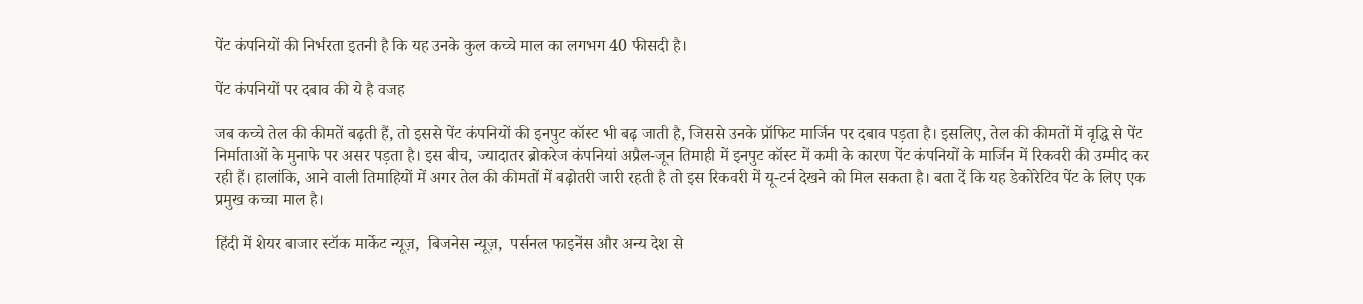पेंट कंपनियों की निर्भरता इतनी है कि यह उनके कुल कच्चे माल का लगभग 40 फीसदी है।

पेंट कंपनियों पर दबाव की ये है वजह

जब कच्चे तेल की कीमतें बढ़ती हैं, तो इससे पेंट कंपनियों की इनपुट कॉस्ट भी बढ़ जाती है, जिससे उनके प्रॉफिट मार्जिन पर दबाव पड़ता है। इसलिए, तेल की कीमतों में वृद्धि से पेंट निर्माताओं के मुनाफे पर असर पड़ता है। इस बीच, ज्यादातर ब्रोकरेज कंपनियां अप्रैल-जून तिमाही में इनपुट कॉस्ट में कमी के कारण पेंट कंपनियों के मार्जिन में रिकवरी की उम्मीद कर रही हैं। हालांकि, आने वाली तिमाहियों में अगर तेल की कीमतों में बढ़ोतरी जारी रहती है तो इस रिकवरी में यू-टर्न देखने को मिल सकता है। बता दें कि यह डेकोरेटिव पेंट के लिए एक प्रमुख कच्चा माल है।

हिंदी में शेयर बाजार स्टॉक मार्केट न्यूज़,  बिजनेस न्यूज़,  पर्सनल फाइनेंस और अन्य देश से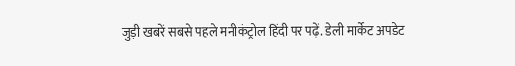जुड़ी खबरें सबसे पहले मनीकंट्रोल हिंदी पर पढ़ें. डेली मार्केट अपडेट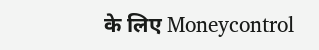के लिए Moneycontrol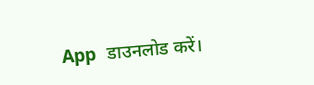App  डाउनलोड करें।